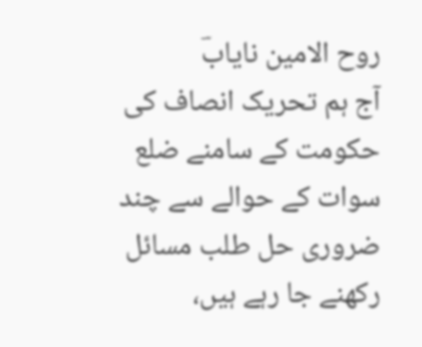روح الامین نایابؔ
آج ہم تحریک انصاف کی حکومت کے سامنے ضلع سوات کے حوالے سے چند ضروری حل طلب مسائل رکھنے جا رہے ہیں،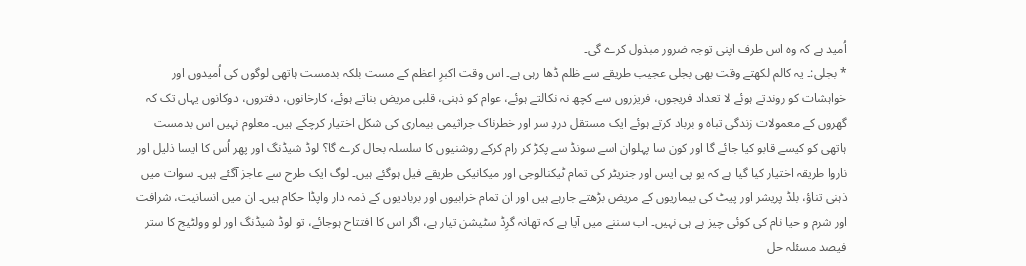اُمید ہے کہ وہ اس طرف اپنی توجہ ضرور مبذول کرے گی۔
* بجلی:۔ یہ کالم لکھتے وقت بھی بجلی عجیب طریقے سے ظلم ڈھا رہی ہے۔ اس وقت اکبرِ اعظم کے مست بلکہ بدمست ہاتھی لوگوں کی اُمیدوں اور خواہشات کو روندتے ہوئے لا تعداد فریجوں، فریزروں سے کچھ نہ نکالتے ہوئے، عوام کو ذہنی، قلبی مریض بناتے ہوئے، کارخانوں، دفتروں، دوکانوں یہاں تک کہ گھروں کے معمولات زندگی تباہ و برباد کرتے ہوئے ایک مستقل دردِ سر اور خطرناک جراثیمی بیماری کی شکل اختیار کرچکے ہیں۔ معلوم نہیں اس بدمست ہاتھی کو کیسے قابو کیا جائے گا اور کون سا پہلوان اسے سونڈ سے پکڑ کر رام کرکے روشنیوں کا سلسلہ بحال کرے گا؟ لوڈ شیڈنگ اور پھر اُس کا ایسا ذلیل اور ناروا طریقہ اختیار کیا گیا ہے کہ یو پی ایس اور جنریٹر کی تمام ٹیکنالوجی اور میکانیکی طریقے فیل ہوگئے ہیں۔ لوگ ایک طرح سے عاجز آگئے ہیں۔ سوات میں ذہنی تناؤ، بلڈ پریشر اور پیٹ کی بیماریوں کے مریض بڑھتے جارہے ہیں اور ان تمام خرابیوں اور بربادیوں کے ذمہ دار واپڈا حکام ہیں۔ ان میں انسانیت، شرافت اور شرم و حیا نام کی کوئی چیز ہے ہی نہیں۔ اب سننے میں آیا ہے کہ تھانہ گرِڈ سٹیشن تیار ہے، اگر اس کا افتتاح ہوجائے، تو لوڈ شیڈنگ اور لو وولٹیج کا ستر فیصد مسئلہ حل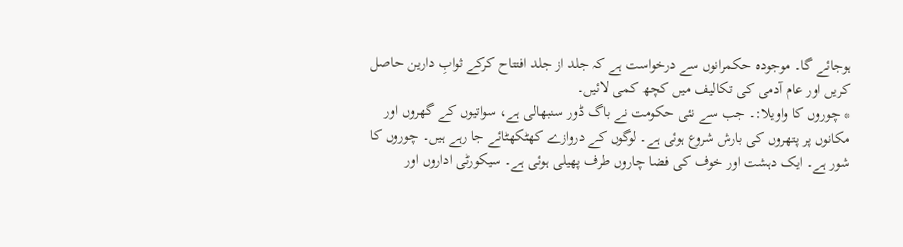ہوجائے گا۔ موجودہ حکمرانوں سے درخواست ہے کہ جلد از جلد افتتاح کرکے ثوابِ دارین حاصل کریں اور عام آدمی کی تکالیف میں کچھ کمی لائیں۔
* چوروں کا واویلا:۔ جب سے نئی حکومت نے باگ ڈور سنبھالی ہے، سواتیوں کے گھروں اور مکانوں پر پتھروں کی بارش شروع ہوئی ہے۔ لوگوں کے دروازے کھٹکھٹائے جا رہے ہیں۔ چوروں کا شور ہے۔ ایک دہشت اور خوف کی فضا چاروں طرف پھیلی ہوئی ہے۔ سیکورٹی اداروں اور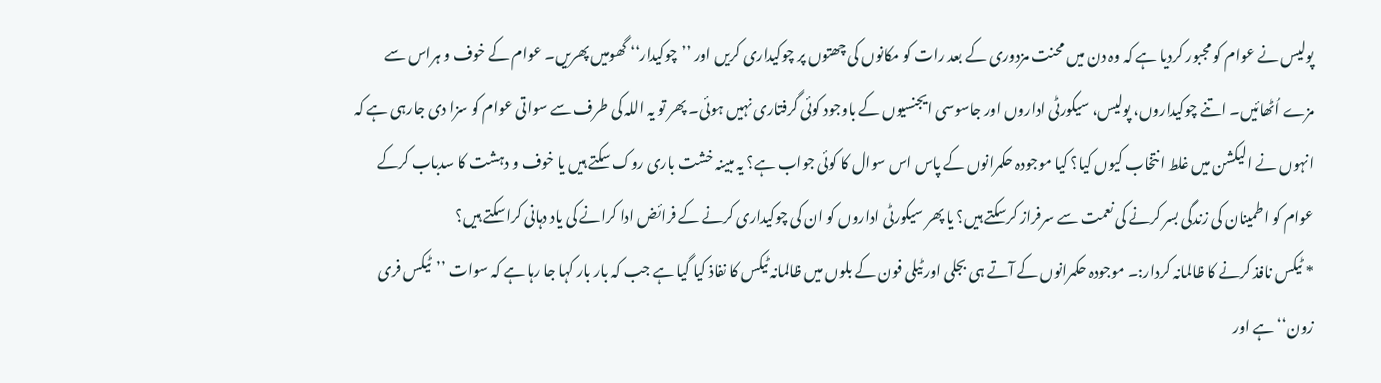پولیس نے عوام کو مجبور کردیا ہے کہ وہ دن میں محنت مزدوری کے بعد رات کو مکانوں کی چھتوں پر چوکیداری کریں اور ’’چوکیدار‘‘ گھومیں پھریں۔ عوام کے خوف و ہراس سے مزے اُٹھائیں۔ اتنے چوکیداروں، پولیس، سیکورٹی اداروں اور جاسوسی ایجنسیوں کے باوجود کوئی گرفتاری نہیں ہوئی۔ پھر تو یہ اللہ کی طرف سے سواتی عوام کو سزا دی جارہی ہے کہ انہوں نے الیکشن میں غلط انتخاب کیوں کیا؟ کیا موجودہ حکمرانوں کے پاس اس سوال کا کوئی جواب ہے؟ یہ مبینہ خشت باری روک سکتے ہیں یا خوف و دہشت کا سدباب کرکے عوام کو اطمینان کی زندگی بسر کرنے کی نعمت سے سرفراز کرسکتے ہیں؟ یا پھر سیکورٹی اداروں کو ان کی چوکیداری کرنے کے فرائض ادا کرانے کی یاد دہانی کراسکتے ہیں؟
* ٹیکس نافذ کرنے کا ظالمانہ کردار:۔ موجودہ حکمرانوں کے آتے ہی بجلی اور ٹیلی فون کے بلوں میں ظالمانہ ٹیکس کا نفاذ کیا گیا ہے جب کہ بار بار کہا جا رہا ہے کہ سوات ’’ٹیکس فری زون‘‘ ہے اور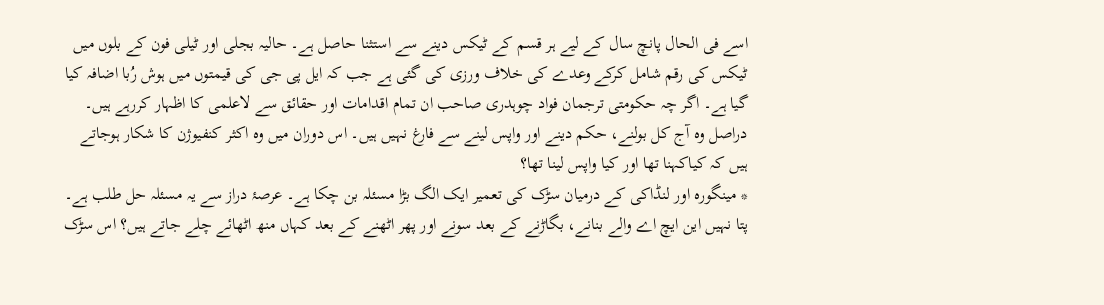اسے فی الحال پانچ سال کے لیے ہر قسم کے ٹیکس دینے سے استثنا حاصل ہے۔ حالیہ بجلی اور ٹیلی فون کے بلوں میں ٹیکس کی رقم شامل کرکے وعدے کی خلاف ورزی کی گئی ہے جب کہ ایل پی جی کی قیمتوں میں ہوش رُبا اضافہ کیا گیا ہے۔ اگر چہ حکومتی ترجمان فواد چوہدری صاحب ان تمام اقدامات اور حقائق سے لاعلمی کا اظہار کررہے ہیں۔ دراصل وہ آج کل بولنے، حکم دینے اور واپس لینے سے فارغ نہیں ہیں۔ اس دوران میں وہ اکثر کنفیوژن کا شکار ہوجاتے ہیں کہ کیاکہنا تھا اور کیا واپس لینا تھا؟
* مینگورہ اور لنڈاکی کے درمیان سڑک کی تعمیر ایک الگ بڑا مسئلہ بن چکا ہے۔ عرصۂ دراز سے یہ مسئلہ حل طلب ہے۔ پتا نہیں این ایچ اے والے بنانے، بگاڑنے کے بعد سونے اور پھر اٹھنے کے بعد کہاں منھ اٹھائے چلے جاتے ہیں؟ اس سڑک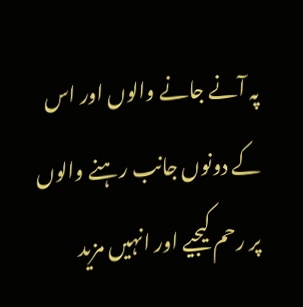پہ آنے جانے والوں اور اس کے دونوں جانب رہنے والوں پر رحم کیجیے اور انہیں مزید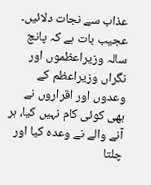عذاب سے نجات دلائیں۔ عجیب بات ہے کہ پانچ سالہ وزیراعظموں اور نگراں وزیراعظم کے وعدوں اور اقراروں نے بھی کوئی کام نہیں کیا، ہر آنے والے نے وعدہ کیا اور چلتا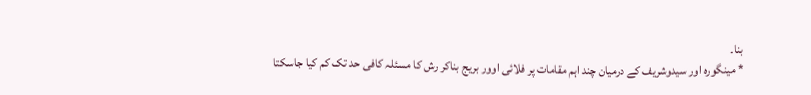بنا۔
* مینگورہ اور سیدوشریف کے درمیان چند اہم مقامات پر فلائی اوور بریج بناکر رش کا مسئلہ کافی حد تک کم کیا جاسکتا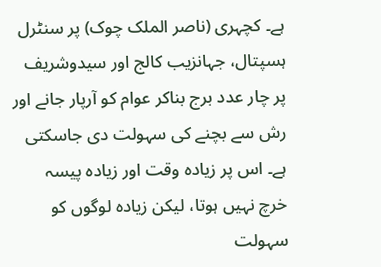ہے۔ کچہری (ناصر الملک چوک) پر سنٹرل ہسپتال، جہانزیب کالج اور سیدوشریف پر چار عدد برج بناکر عوام کو آرپار جانے اور رش سے بچنے کی سہولت دی جاسکتی ہے۔ اس پر زیادہ وقت اور زیادہ پیسہ خرچ نہیں ہوتا، لیکن زیادہ لوگوں کو سہولت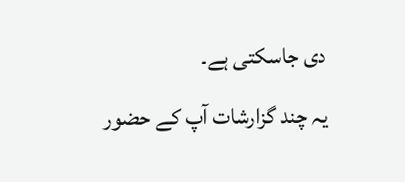دی جاسکتی ہے۔
یہ چند گزارشات آپ کے حضور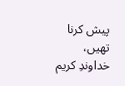پیش کرنا تھیں، خداوندِ کریم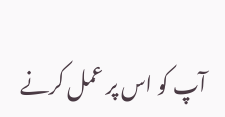آپ کو اس پر عمل کرنے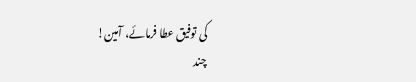کی توفیق عطا فرمائے، آمین!
چند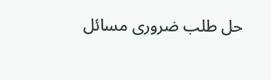حل طلب ضروری مسائل